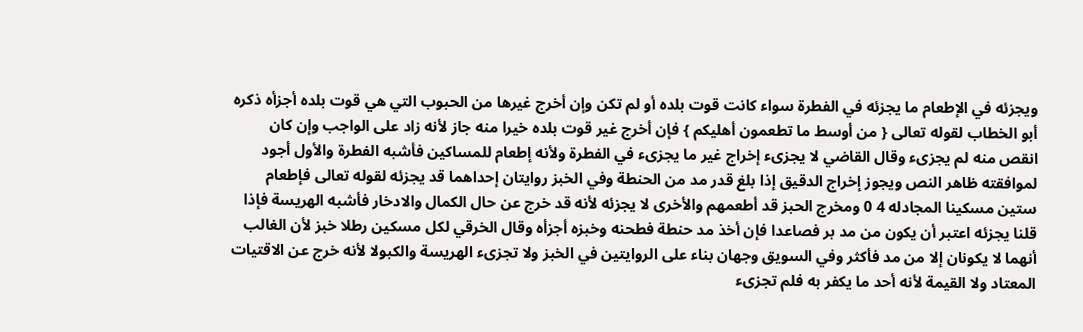ويجزئه في الإطعام ما يجزئه في الفطرة سواء كانت قوت بلده أو لم تكن وإن أخرج غيرها من الحبوب التي هي قوت بلده أجزأه ذكره أبو الخطاب لقوله تعالى { من أوسط ما تطعمون أهليكم } فإن أخرج غير قوت بلده خيرا منه جاز لأنه زاد على الواجب وإن كان انقص منه لم يجزىء وقال القاضي لا يجزىء إخراج غير ما يجزىء في الفطرة ولأنه إطعام للمساكين فأشبه الفطرة والأول أجود لموافقته ظاهر النص ويجوز إخراج الدقيق إذا بلغ قدر مد من الحنطة وفي الخبز روايتان إحداهما قد يجزئه لقوله تعالى فإطعام ستين مسكينا المجادله 4 0 ومخرج الحبز قد أطعمهم والأخرى لا يجزئه لأنه قد خرج عن حال الكمال والادخار فأشبه الهريسة فإذا قلنا يجزئه اعتبر أن يكون من مد بر فصاعدا فإن أخذ مد حنطة فطحنه وخبزه أجزأه وقال الخرقي لكل مسكين رطلا خبز لأن الغالب أنهما لا يكونان إلا من مد فأكثر وفي السويق وجهان بناء على الروايتين في الخبز ولا تجزىء الهريسة والكبولا لأنه خرج عن الاقتيات المعتاد ولا القيمة لأنه أحد ما يكفر به فلم تجزىء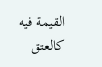القيمة فيه كالعتق